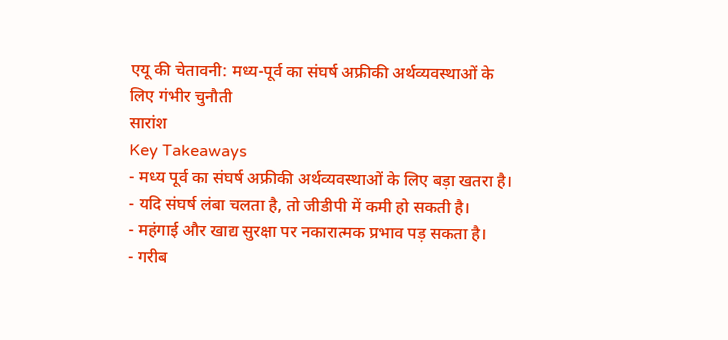एयू की चेतावनी: मध्य-पूर्व का संघर्ष अफ्रीकी अर्थव्यवस्थाओं के लिए गंभीर चुनौती
सारांश
Key Takeaways
- मध्य पूर्व का संघर्ष अफ्रीकी अर्थव्यवस्थाओं के लिए बड़ा खतरा है।
- यदि संघर्ष लंबा चलता है, तो जीडीपी में कमी हो सकती है।
- महंगाई और खाद्य सुरक्षा पर नकारात्मक प्रभाव पड़ सकता है।
- गरीब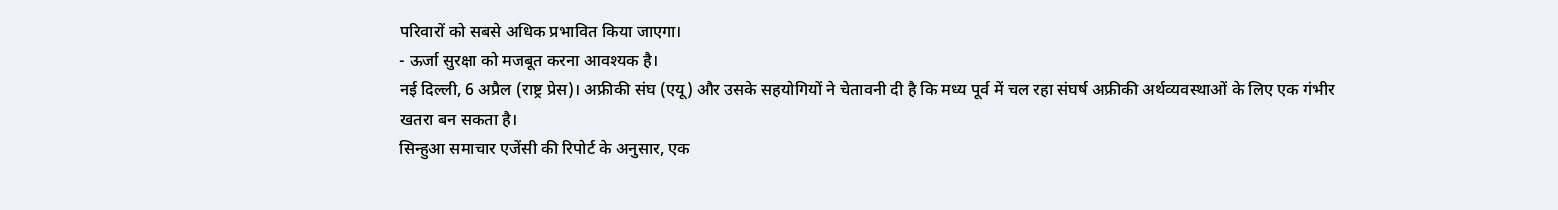परिवारों को सबसे अधिक प्रभावित किया जाएगा।
- ऊर्जा सुरक्षा को मजबूत करना आवश्यक है।
नई दिल्ली, 6 अप्रैल (राष्ट्र प्रेस)। अफ्रीकी संघ (एयू) और उसके सहयोगियों ने चेतावनी दी है कि मध्य पूर्व में चल रहा संघर्ष अफ्रीकी अर्थव्यवस्थाओं के लिए एक गंभीर खतरा बन सकता है।
सिन्हुआ समाचार एजेंसी की रिपोर्ट के अनुसार, एक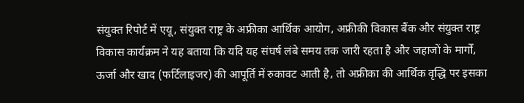संयुक्त रिपोर्ट में एयू, संयुक्त राष्ट्र के अफ्रीका आर्थिक आयोग, अफ्रीकी विकास बैंक और संयुक्त राष्ट्र विकास कार्यक्रम ने यह बताया कि यदि यह संघर्ष लंबे समय तक जारी रहता है और जहाजों के मार्गों, ऊर्जा और खाद (फर्टिलाइजर) की आपूर्ति में रुकावट आती है, तो अफ्रीका की आर्थिक वृद्धि पर इसका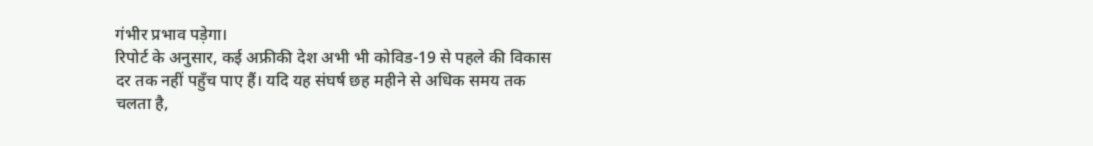गंभीर प्रभाव पड़ेगा।
रिपोर्ट के अनुसार, कई अफ्रीकी देश अभी भी कोविड-19 से पहले की विकास दर तक नहीं पहुँच पाए हैं। यदि यह संघर्ष छह महीने से अधिक समय तक चलता है,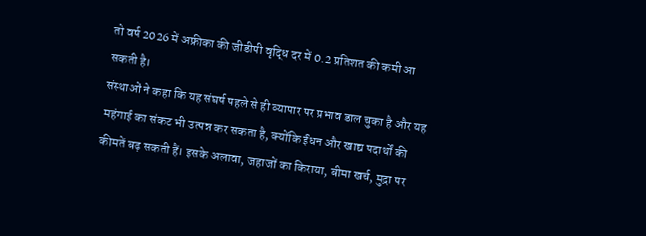तो वर्ष 2026 में अफ्रीका की जीडीपी वृद्धि दर में 0.2 प्रतिशत की कमी आ सकती है।
संस्थाओं ने कहा कि यह संघर्ष पहले से ही व्यापार पर प्रभाव डाल चुका है और यह महंगाई का संकट भी उत्पन्न कर सकता है, क्योंकि ईंधन और खाद्य पदार्थों की कीमतें बढ़ सकती हैं। इसके अलावा, जहाजों का किराया, बीमा खर्च, मुद्रा पर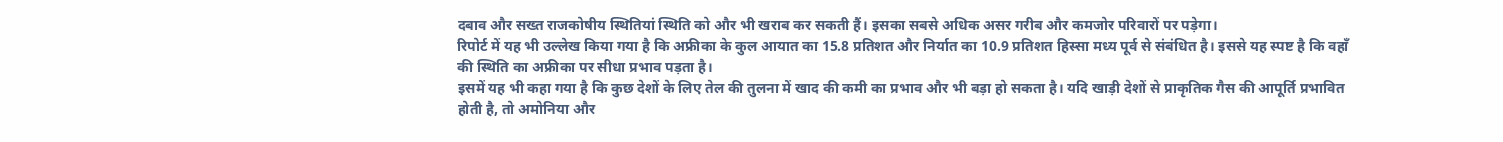दबाव और सख्त राजकोषीय स्थितियां स्थिति को और भी खराब कर सकती हैं। इसका सबसे अधिक असर गरीब और कमजोर परिवारों पर पड़ेगा।
रिपोर्ट में यह भी उल्लेख किया गया है कि अफ्रीका के कुल आयात का 15.8 प्रतिशत और निर्यात का 10.9 प्रतिशत हिस्सा मध्य पूर्व से संबंधित है। इससे यह स्पष्ट है कि वहाँ की स्थिति का अफ्रीका पर सीधा प्रभाव पड़ता है।
इसमें यह भी कहा गया है कि कुछ देशों के लिए तेल की तुलना में खाद की कमी का प्रभाव और भी बड़ा हो सकता है। यदि खाड़ी देशों से प्राकृतिक गैस की आपूर्ति प्रभावित होती है, तो अमोनिया और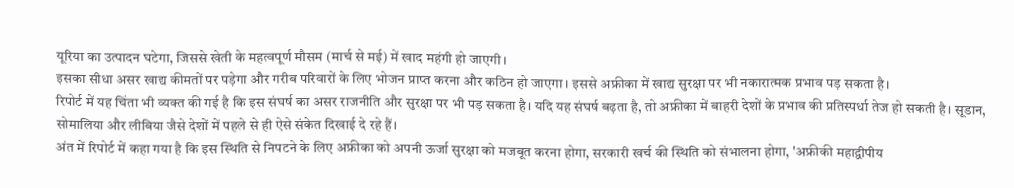यूरिया का उत्पादन घटेगा, जिससे खेती के महत्वपूर्ण मौसम (मार्च से मई) में खाद महंगी हो जाएगी।
इसका सीधा असर खाद्य कीमतों पर पड़ेगा और गरीब परिवारों के लिए भोजन प्राप्त करना और कठिन हो जाएगा। इससे अफ्रीका में खाद्य सुरक्षा पर भी नकारात्मक प्रभाव पड़ सकता है।
रिपोर्ट में यह चिंता भी व्यक्त की गई है कि इस संघर्ष का असर राजनीति और सुरक्षा पर भी पड़ सकता है। यदि यह संघर्ष बढ़ता है, तो अफ्रीका में बाहरी देशों के प्रभाव की प्रतिस्पर्धा तेज हो सकती है। सूडान, सोमालिया और लीबिया जैसे देशों में पहले से ही ऐसे संकेत दिखाई दे रहे हैं।
अंत में रिपोर्ट में कहा गया है कि इस स्थिति से निपटने के लिए अफ्रीका को अपनी ऊर्जा सुरक्षा को मजबूत करना होगा, सरकारी खर्च की स्थिति को संभालना होगा, 'अफ्रीकी महाद्वीपीय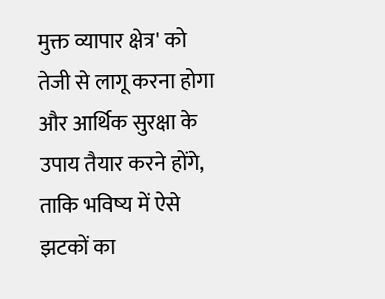मुक्त व्यापार क्षेत्र' को तेजी से लागू करना होगा और आर्थिक सुरक्षा के उपाय तैयार करने होंगे, ताकि भविष्य में ऐसे झटकों का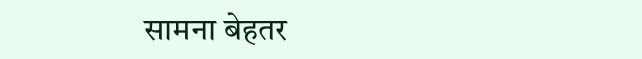सामना बेहतर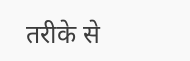तरीके से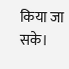किया जा सके।